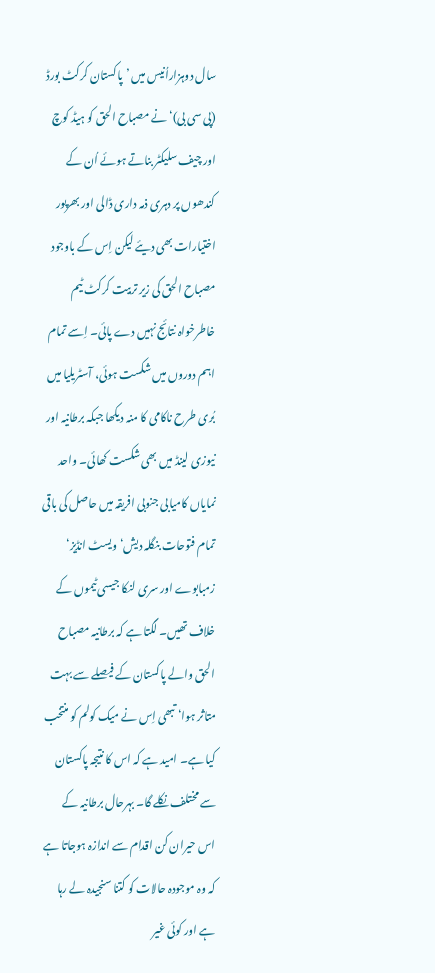سال دوہزاراُنیس میں ’پاکستان کرکٹ بورڈ (پی سی بی)‘ نے مصباح الحق کو ہیڈ کوچ اور چیف سلیکٹر بناتے ہوئے اُن کے کندھوں پر دہری ذمہ داری ڈالی اور بھرپور اختیارات بھی دیئے لیکن اِس کے باوجود مصباح الحق کی زیر تربیت کرکٹ ٹیم خاطرخواہ نتائج نہیں دے پائی۔ اِسے تمام اہم دوروں میں شکست ہوئی، آسٹریلیا میں بُری طرح ناکامی کا منہ دیکھا جبکہ برطانیہ اور نیوزی لینڈ میں بھی شکست کھائی۔ واحد نمایاں کامیابی جنوبی افریقہ میں حاصل کی باقی تمام فتوحات بنگلہ دیش‘ ویسٹ انڈیز‘ زمبابوے اور سری لنکا جیسی ٹیموں کے خلاف تھیں۔ لگتا ہے کہ برطانیہ مصباح الحق والے پاکستان کے فیصلے سے بہت متاثر ہوا‘ تبھی اِس نے میک کولم کو منتخب کیا ہے۔ امید ہے کہ اس کا نتیجہ پاکستان سے مختلف نکلے گا۔ بہرحال برطانیہ کے اس حیران کن اقدام سے اندازہ ہوجاتا ہے کہ وہ موجودہ حالات کو کتنا سنجیدہ لے رہا ہے اور کوئی غیر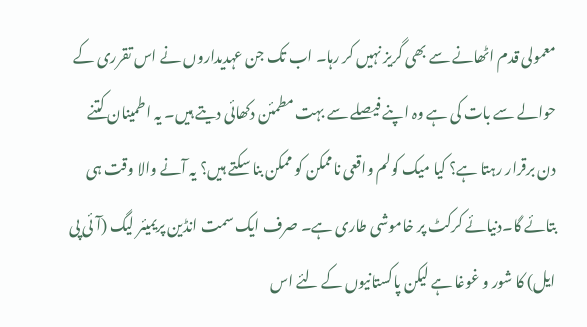معمولی قدم اٹھانے سے بھی گریز نہیں کر رہا۔ اب تک جن عہدیداروں نے اس تقرری کے حوالے سے بات کی ہے وہ اپنے فیصلے سے بہت مطمئن دکھائی دیتے ہیں۔ یہ اطمینان کتنے دن برقرار رہتا ہے؟ کیا میک کولم واقعی ناممکن کو ممکن بنا سکتے ہیں؟ یہ آنے والا وقت ہی بتائے گا۔دنیائے کرکٹ پر خاموشی طاری ہے۔ صرف ایک سمت انڈین پریمیئر لیگ (آئی پی ایل) کا شور و غوغا ہے لیکن پاکستانیوں کے لئے اس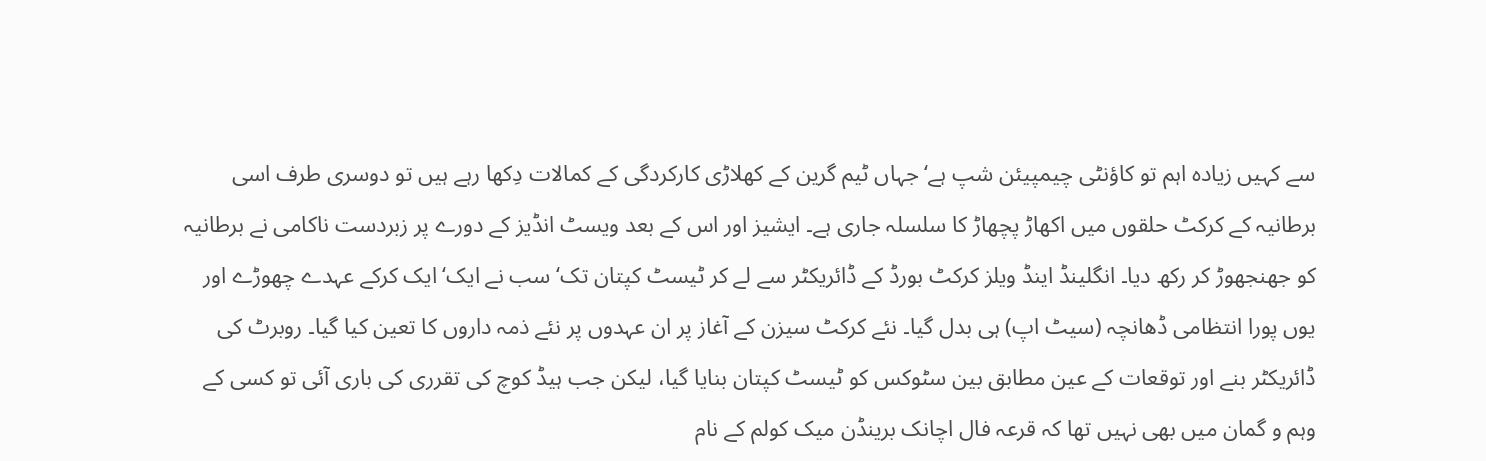سے کہیں زیادہ اہم تو کاؤنٹی چیمپیئن شپ ہے‘ جہاں ٹیم گرین کے کھلاڑی کارکردگی کے کمالات دِکھا رہے ہیں تو دوسری طرف اسی برطانیہ کے کرکٹ حلقوں میں اکھاڑ پچھاڑ کا سلسلہ جاری ہے۔ ایشیز اور اس کے بعد ویسٹ انڈیز کے دورے پر زبردست ناکامی نے برطانیہ کو جھنجھوڑ کر رکھ دیا۔ انگلینڈ اینڈ ویلز کرکٹ بورڈ کے ڈائریکٹر سے لے کر ٹیسٹ کپتان تک‘ سب نے ایک‘ ایک کرکے عہدے چھوڑے اور یوں پورا انتظامی ڈھانچہ (سیٹ اپ) ہی بدل گیا۔ نئے کرکٹ سیزن کے آغاز پر ان عہدوں پر نئے ذمہ داروں کا تعین کیا گیا۔ روبرٹ کی ڈائریکٹر بنے اور توقعات کے عین مطابق بین سٹوکس کو ٹیسٹ کپتان بنایا گیا، لیکن جب ہیڈ کوچ کی تقرری کی باری آئی تو کسی کے وہم و گمان میں بھی نہیں تھا کہ قرعہ فال اچانک برینڈن میک کولم کے نام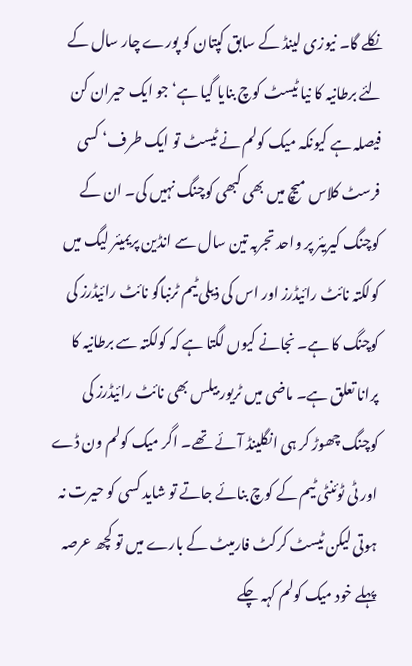نکلے گا۔ نیوزی لینڈ کے سابق کپتان کو پورے چار سال کے لئے برطانیہ کا نیا ٹیسٹ کوچ بنایا گیا ہے‘ جو ایک حیران کن فیصلہ ہے کیونکہ میک کولم نے ٹیسٹ تو ایک طرف‘ کسی فرسٹ کلاس میچ میں بھی کبھی کوچنگ نہیں کی۔ ان کے کوچنگ کیریئر پر واحد تجربہ تین سال سے انڈین پریمیئر لیگ میں کولکتہ نائٹ رائیڈرز اور اس کی ذیلی ٹیم ٹرنباگو نائٹ رائیڈرز کی کوچنگ کا ہے۔ نجانے کیوں لگتا ہے کہ کولکتہ سے برطانیہ کا پرانا تعلق ہے۔ ماضی میں ٹریور بیلس بھی نائٹ رائیڈرز کی کوچنگ چھوڑ کر ہی انگلینڈ آئے تھے۔ اگر میک کولم ون ڈے اور ٹی ٹوئنٹی ٹیم کے کوچ بنائے جاتے تو شاید کسی کو حیرت نہ ہوتی لیکن ٹیسٹ کرکٹ فارمیٹ کے بارے میں تو کچھ عرصہ پہلے خود میک کولم کہہ چکے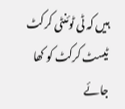ہیں کہ ٹی ٹوئنٹی کرکٹ ٹیسٹ کرکٹ کو کھا جائے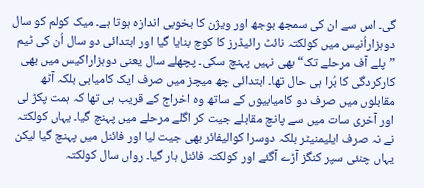گی۔ اس سے ان کی سمجھ بوجھ اور ویژن کا بخوبی اندازہ ہوتا ہے۔ میک کولم کو سال دوہزاراُنیس میں کولکتہ نائٹ رائیڈرز کا کوچ بنایا گیا اور ابتدائی دو سال اُن کی ٹیم ”پلے آف مرحلے تک“ بھی نہیں پہنچ سکی۔ پچھلے سال یعنی دوہزاراکیس میں بھی کارکردگی کا بُرا ہی حال تھا۔ ابتدائی چھ میچز میں صرف ایک کامیابی بلکہ آٹھ مقابلوں میں صرف دو کامیابیوں کے ساتھ وہ اخراج کے قریب ہی تھا کہ ہمت پکڑ لی اور آخری سات میں سے پانچ مقابلے جیت کر اگلے مرحلے میں پہنچ گیا۔ یہاں کولکتہ نے نہ صرف ایلیمنیٹر بلکہ دوسرا کوالیفائر بھی جیت لیا اور فائنل میں پہنچ گیا لیکن یہاں چنئی سپر کنگز آڑے آگئے اور کولکتہ فائنل ہار گیا۔ رواں سال کولکتہ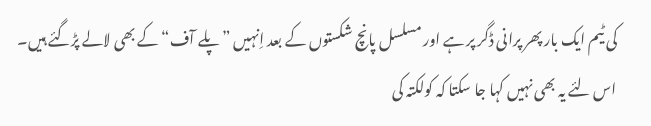کی ٹیم ایک بار پھر پرانی ڈگر پر ہے اور مسلسل پانچ شکستوں کے بعد اِنہیں ”پلے آف“ کے بھی لالے پڑگئے ہیں۔ اس لئے یہ بھی نہیں کہا جا سکتا کہ کولکتہ کی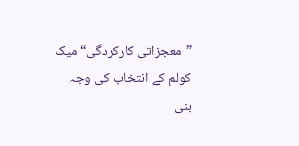”معجزاتی کارکردگی“ میک کولم کے انتخاب کی وجہ بنی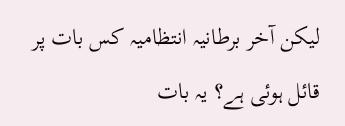لیکن آخر برطانیہ انتظامیہ کس بات پر قائل ہوئی ہے؟ یہ بات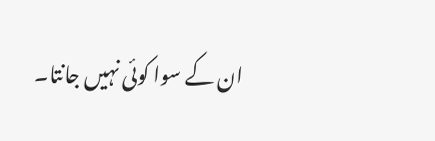ان کے سوا کوئی نہیں جانتا۔